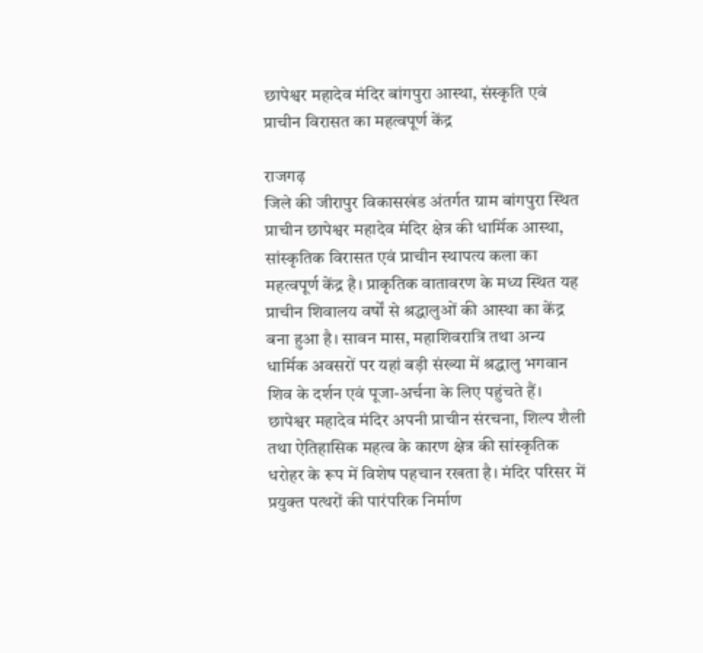छापेश्वर महादेव मंदिर बांगपुरा आस्था, संस्कृति एवं प्राचीन विरासत का महत्वपूर्ण केंद्र

राजगढ़
जिले की जीरापुर विकासखंड अंतर्गत ग्राम बांगपुरा स्थित प्राचीन छापेश्वर महादेव मंदिर क्षेत्र की धार्मिक आस्था, सांस्कृतिक विरासत एवं प्राचीन स्थापत्य कला का महत्वपूर्ण केंद्र है। प्राकृतिक वातावरण के मध्य स्थित यह प्राचीन शिवालय वर्षों से श्रद्धालुओं की आस्था का केंद्र बना हुआ है। सावन मास, महाशिवरात्रि तथा अन्य धार्मिक अवसरों पर यहां बड़ी संख्या में श्रद्धालु भगवान शिव के दर्शन एवं पूजा-अर्चना के लिए पहुंचते हैं। छापेश्वर महादेव मंदिर अपनी प्राचीन संरचना, शिल्प शैली तथा ऐतिहासिक महत्व के कारण क्षेत्र की सांस्कृतिक धरोहर के रूप में विशेष पहचान रखता है। मंदिर परिसर में प्रयुक्त पत्थरों की पारंपरिक निर्माण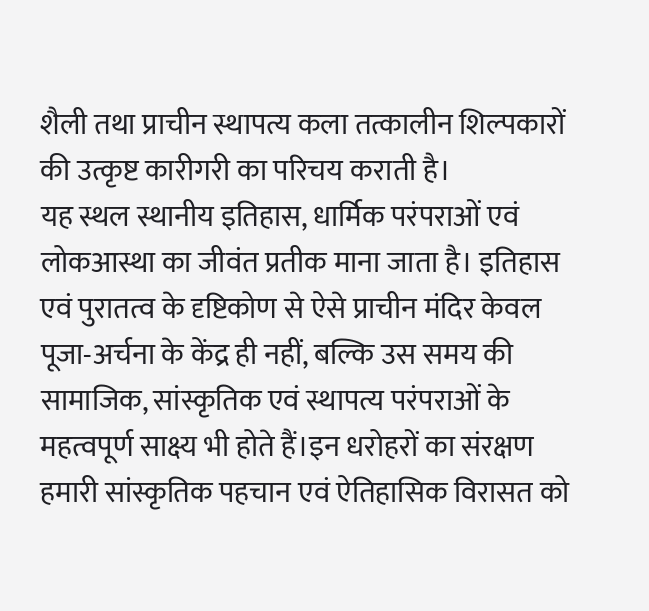शैली तथा प्राचीन स्थापत्य कला तत्कालीन शिल्पकारों की उत्कृष्ट कारीगरी का परिचय कराती है।
यह स्थल स्थानीय इतिहास, धार्मिक परंपराओं एवं लोकआस्था का जीवंत प्रतीक माना जाता है। इतिहास एवं पुरातत्व के दृष्टिकोण से ऐसे प्राचीन मंदिर केवल पूजा-अर्चना के केंद्र ही नहीं, बल्कि उस समय की सामाजिक, सांस्कृतिक एवं स्थापत्य परंपराओं के महत्वपूर्ण साक्ष्य भी होते हैं।इन धरोहरों का संरक्षण हमारी सांस्कृतिक पहचान एवं ऐतिहासिक विरासत को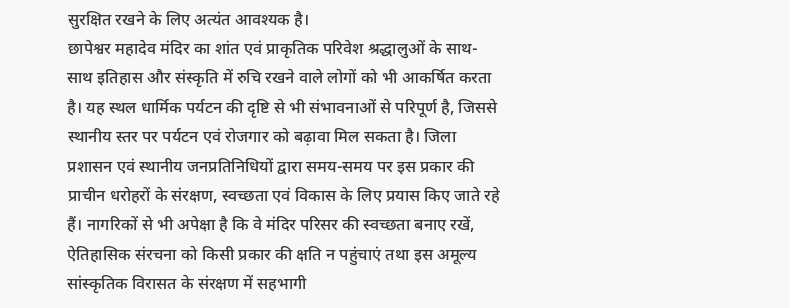सुरक्षित रखने के लिए अत्यंत आवश्यक है।
छापेश्वर महादेव मंदिर का शांत एवं प्राकृतिक परिवेश श्रद्धालुओं के साथ-साथ इतिहास और संस्कृति में रुचि रखने वाले लोगों को भी आकर्षित करता है। यह स्थल धार्मिक पर्यटन की दृष्टि से भी संभावनाओं से परिपूर्ण है, जिससे स्थानीय स्तर पर पर्यटन एवं रोजगार को बढ़ावा मिल सकता है। जिला प्रशासन एवं स्थानीय जनप्रतिनिधियों द्वारा समय-समय पर इस प्रकार की प्राचीन धरोहरों के संरक्षण, स्वच्छता एवं विकास के लिए प्रयास किए जाते रहे हैं। नागरिकों से भी अपेक्षा है कि वे मंदिर परिसर की स्वच्छता बनाए रखें, ऐतिहासिक संरचना को किसी प्रकार की क्षति न पहुंचाएं तथा इस अमूल्य सांस्कृतिक विरासत के संरक्षण में सहभागी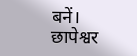बनें।
छापेश्वर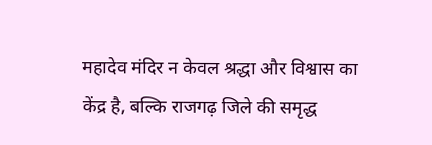महादेव मंदिर न केवल श्रद्धा और विश्वास का केंद्र है, बल्कि राजगढ़ जिले की समृद्ध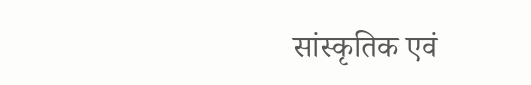सांस्कृतिक एवं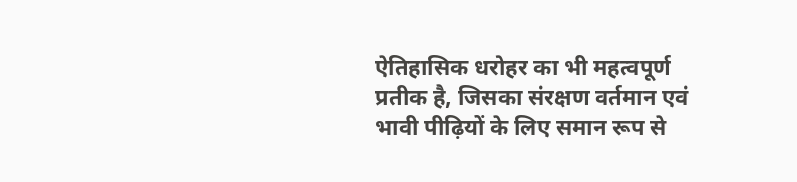ऐतिहासिक धरोहर का भी महत्वपूर्ण प्रतीक है, जिसका संरक्षण वर्तमान एवं भावी पीढ़ियों के लिए समान रूप से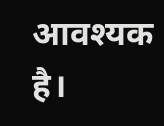आवश्यक है।